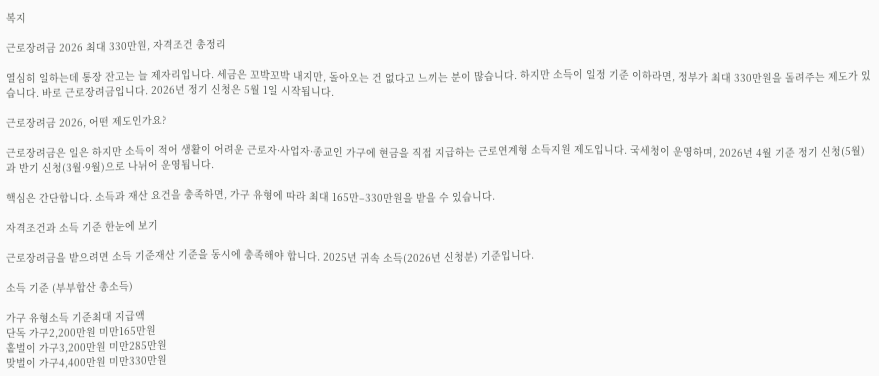복지

근로장려금 2026 최대 330만원, 자격조건 총정리

열심히 일하는데 통장 잔고는 늘 제자리입니다. 세금은 꼬박꼬박 내지만, 돌아오는 건 없다고 느끼는 분이 많습니다. 하지만 소득이 일정 기준 이하라면, 정부가 최대 330만원을 돌려주는 제도가 있습니다. 바로 근로장려금입니다. 2026년 정기 신청은 5월 1일 시작됩니다.

근로장려금 2026, 어떤 제도인가요?

근로장려금은 일은 하지만 소득이 적어 생활이 어려운 근로자·사업자·종교인 가구에 현금을 직접 지급하는 근로연계형 소득지원 제도입니다. 국세청이 운영하며, 2026년 4월 기준 정기 신청(5월)과 반기 신청(3월·9월)으로 나뉘어 운영됩니다.

핵심은 간단합니다. 소득과 재산 요건을 충족하면, 가구 유형에 따라 최대 165만–330만원을 받을 수 있습니다.

자격조건과 소득 기준 한눈에 보기

근로장려금을 받으려면 소득 기준재산 기준을 동시에 충족해야 합니다. 2025년 귀속 소득(2026년 신청분) 기준입니다.

소득 기준 (부부합산 총소득)

가구 유형소득 기준최대 지급액
단독 가구2,200만원 미만165만원
홑벌이 가구3,200만원 미만285만원
맞벌이 가구4,400만원 미만330만원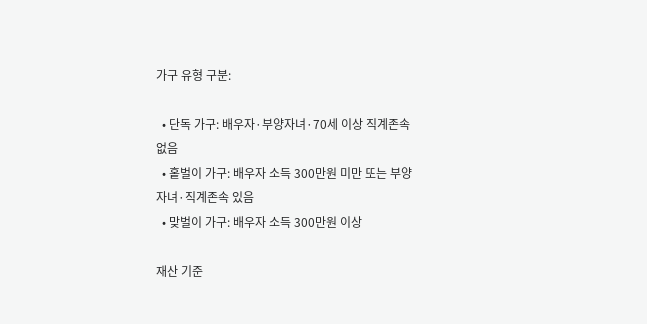가구 유형 구분:

  • 단독 가구: 배우자·부양자녀·70세 이상 직계존속 없음
  • 홑벌이 가구: 배우자 소득 300만원 미만 또는 부양자녀·직계존속 있음
  • 맞벌이 가구: 배우자 소득 300만원 이상

재산 기준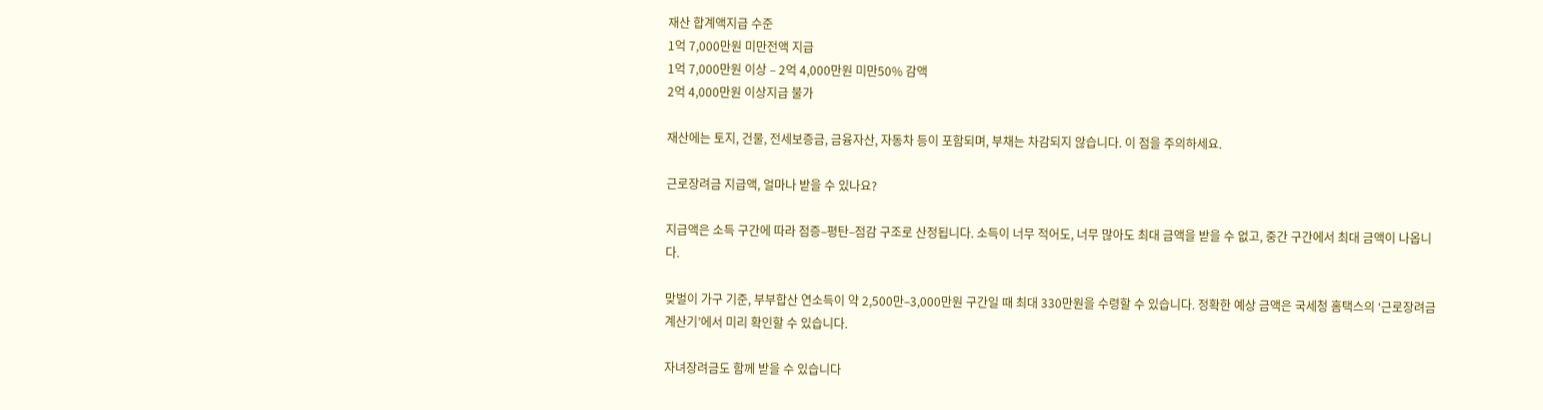재산 합계액지급 수준
1억 7,000만원 미만전액 지급
1억 7,000만원 이상 – 2억 4,000만원 미만50% 감액
2억 4,000만원 이상지급 불가

재산에는 토지, 건물, 전세보증금, 금융자산, 자동차 등이 포함되며, 부채는 차감되지 않습니다. 이 점을 주의하세요.

근로장려금 지급액, 얼마나 받을 수 있나요?

지급액은 소득 구간에 따라 점증–평탄–점감 구조로 산정됩니다. 소득이 너무 적어도, 너무 많아도 최대 금액을 받을 수 없고, 중간 구간에서 최대 금액이 나옵니다.

맞벌이 가구 기준, 부부합산 연소득이 약 2,500만–3,000만원 구간일 때 최대 330만원을 수령할 수 있습니다. 정확한 예상 금액은 국세청 홈택스의 ‘근로장려금 계산기’에서 미리 확인할 수 있습니다.

자녀장려금도 함께 받을 수 있습니다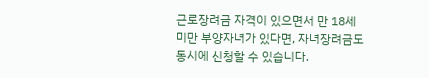근로장려금 자격이 있으면서 만 18세 미만 부양자녀가 있다면, 자녀장려금도 동시에 신청할 수 있습니다.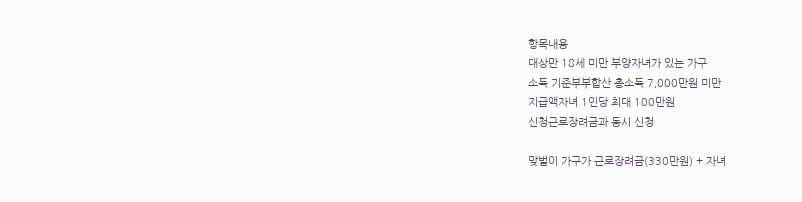항목내용
대상만 18세 미만 부양자녀가 있는 가구
소득 기준부부합산 총소득 7,000만원 미만
지급액자녀 1인당 최대 100만원
신청근로장려금과 동시 신청

맞벌이 가구가 근로장려금(330만원) + 자녀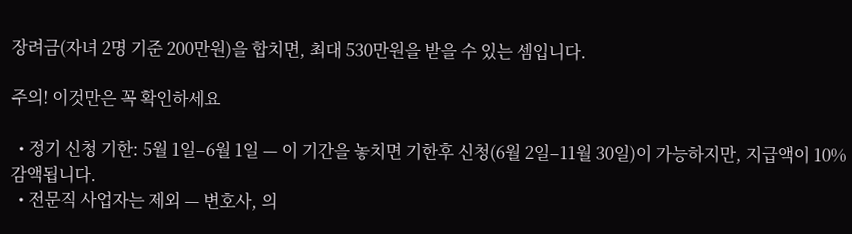장려금(자녀 2명 기준 200만원)을 합치면, 최대 530만원을 받을 수 있는 셈입니다.

주의! 이것만은 꼭 확인하세요

  • 정기 신청 기한: 5월 1일–6월 1일 — 이 기간을 놓치면 기한후 신청(6월 2일–11월 30일)이 가능하지만, 지급액이 10% 감액됩니다.
  • 전문직 사업자는 제외 — 변호사, 의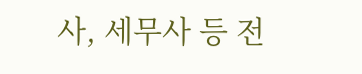사, 세무사 등 전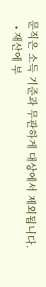문직은 소득 기준과 무관하게 대상에서 제외됩니다.
  • 재산에 부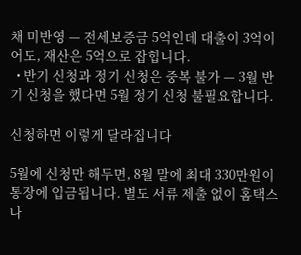채 미반영 — 전세보증금 5억인데 대출이 3억이어도, 재산은 5억으로 잡힙니다.
  • 반기 신청과 정기 신청은 중복 불가 — 3월 반기 신청을 했다면 5월 정기 신청 불필요합니다.

신청하면 이렇게 달라집니다

5월에 신청만 해두면, 8월 말에 최대 330만원이 통장에 입금됩니다. 별도 서류 제출 없이 홈택스나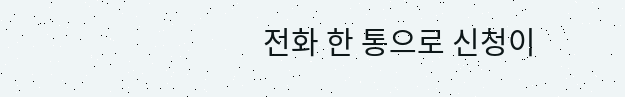전화 한 통으로 신청이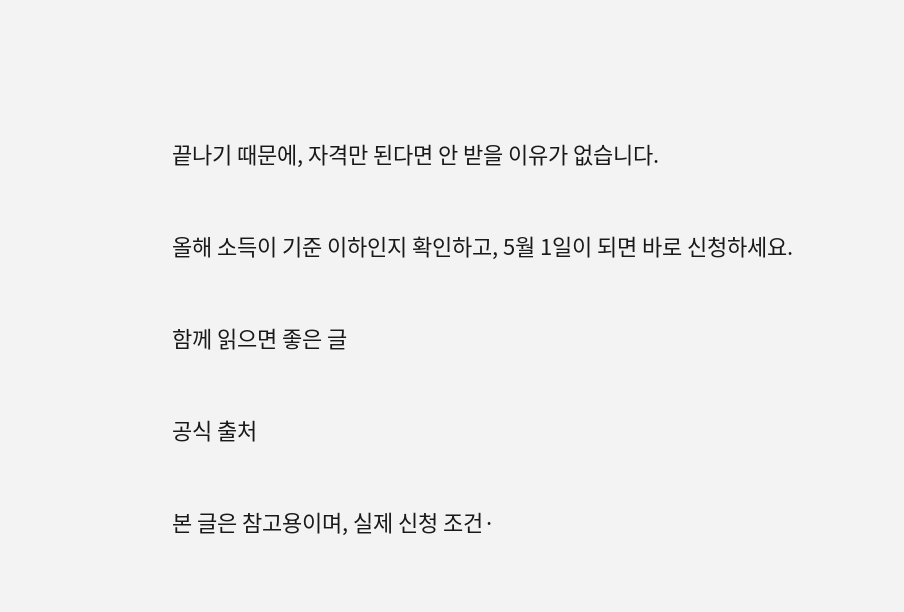끝나기 때문에, 자격만 된다면 안 받을 이유가 없습니다.

올해 소득이 기준 이하인지 확인하고, 5월 1일이 되면 바로 신청하세요.

함께 읽으면 좋은 글

공식 출처

본 글은 참고용이며, 실제 신청 조건·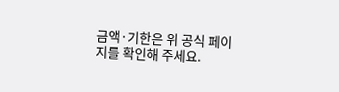금액·기한은 위 공식 페이지를 확인해 주세요.